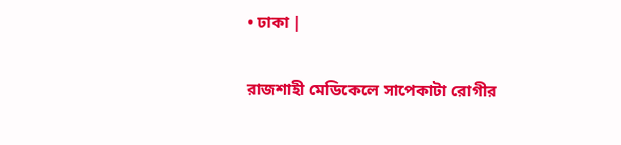• ঢাকা |

রাজশাহী মেডিকেলে সাপেকাটা রোগীর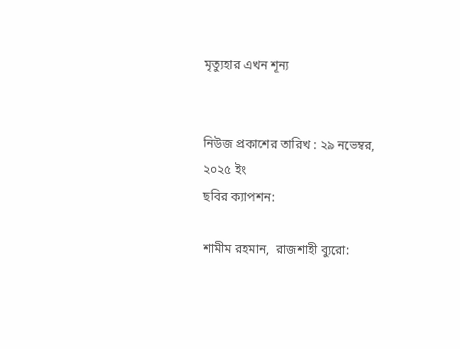মৃত্যুহার এখন শূন্য


নিউজ প্রকাশের তারিখ : ২৯ নভেম্বর, ২০২৫ ইং
ছবির ক্যাপশন:

শামীম রহমান,  রাজশাহী ব্যুরো: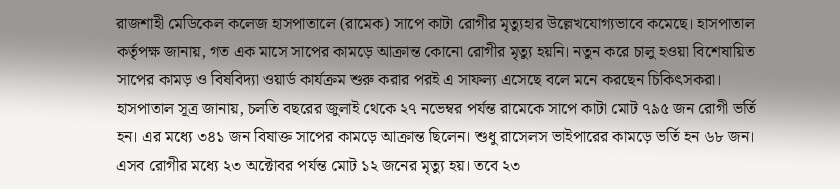রাজশাহী মেডিকেল কলেজ হাসপাতালে (রামেক) সাপে কাটা রোগীর মৃত্যুহার উল্লেখযোগ্যভাবে কমেছে। হাসপাতাল কর্তৃপক্ষ জানায়, গত এক মাসে সাপের কামড়ে আক্রান্ত কোনো রোগীর মৃত্যু হয়নি। নতুন করে চালু হওয়া বিশেষায়িত সাপের কামড় ও বিষবিদ্যা ওয়ার্ড কার্যক্রম শুরু করার পরই এ সাফল্য এসেছে বলে মনে করছেন চিকিৎসকরা।
হাসপাতাল সূত্র জানায়, চলতি বছরের জুলাই থেকে ২৭ নভেম্বর পর্যন্ত রামেকে সাপে কাটা মোট ৭৯৫ জন রোগী ভর্তি হন। এর মধ্যে ৩৪১ জন বিষাক্ত সাপের কামড়ে আক্রান্ত ছিলেন। শুধু রাসেলস ভাইপারের কামড়ে ভর্তি হন ৬৮ জন। এসব রোগীর মধ্যে ২৩ অক্টোবর পর্যন্ত মোট ১২ জনের মৃত্যু হয়। তবে ২৩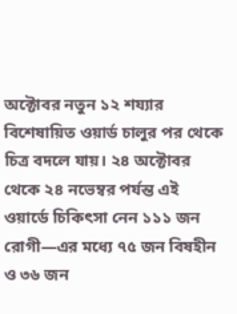অক্টোবর নতুন ১২ শয্যার বিশেষায়িত ওয়ার্ড চালুর পর থেকে চিত্র বদলে যায়। ২৪ অক্টোবর থেকে ২৪ নভেম্বর পর্যন্ত এই ওয়ার্ডে চিকিৎসা নেন ১১১ জন রোগী—এর মধ্যে ৭৫ জন বিষহীন ও ৩৬ জন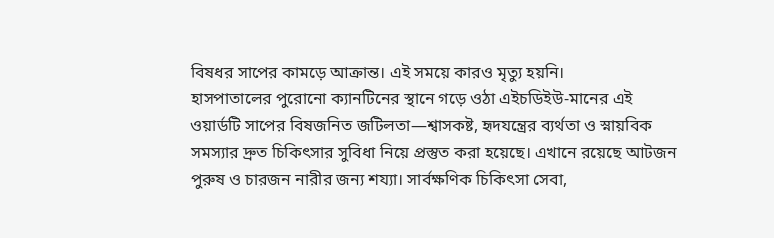বিষধর সাপের কামড়ে আক্রান্ত। এই সময়ে কারও মৃত্যু হয়নি।
হাসপাতালের পুরোনো ক্যানটিনের স্থানে গড়ে ওঠা এইচডিইউ-মানের এই ওয়ার্ডটি সাপের বিষজনিত জটিলতা—শ্বাসকষ্ট, হৃদযন্ত্রের ব্যর্থতা ও স্নায়বিক সমস্যার দ্রুত চিকিৎসার সুবিধা নিয়ে প্রস্তুত করা হয়েছে। এখানে রয়েছে আটজন পুরুষ ও চারজন নারীর জন্য শয্যা। সার্বক্ষণিক চিকিৎসা সেবা,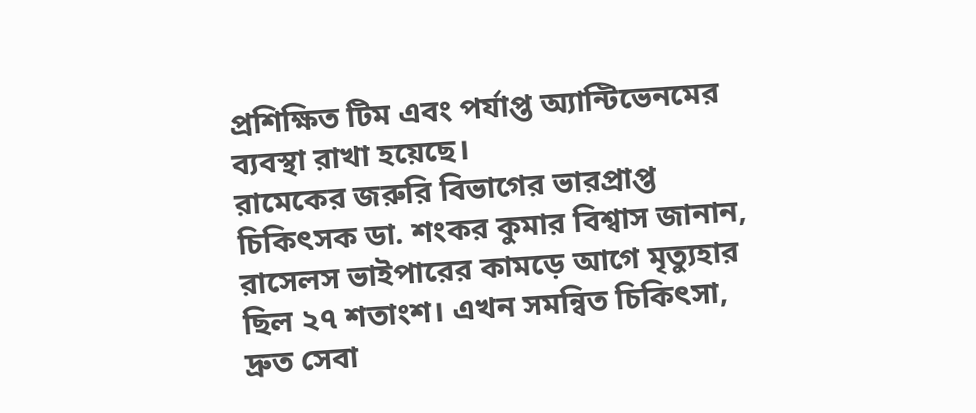প্রশিক্ষিত টিম এবং পর্যাপ্ত অ্যান্টিভেনমের ব্যবস্থা রাখা হয়েছে।
রামেকের জরুরি বিভাগের ভারপ্রাপ্ত চিকিৎসক ডা. শংকর কুমার বিশ্বাস জানান, রাসেলস ভাইপারের কামড়ে আগে মৃত্যুহার ছিল ২৭ শতাংশ। এখন সমন্বিত চিকিৎসা, দ্রুত সেবা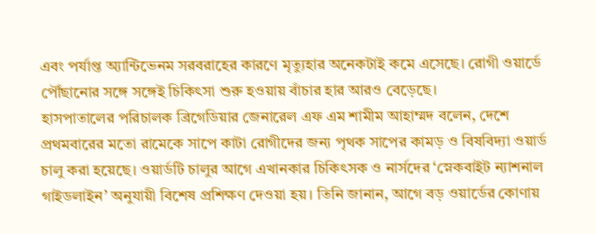এবং পর্যাপ্ত অ্যান্টিভেনম সরবরাহের কারণে মৃত্যুহার অনেকটাই কমে এসেছে। রোগী ওয়ার্ডে পৌঁছানোর সঙ্গে সঙ্গেই চিকিৎসা শুরু হওয়ায় বাঁচার হার আরও বেড়েছে।
হাসপাতালের পরিচালক ব্রিগেডিয়ার জেনারেল এফ এম শামীম আহাম্মদ বলেন, দেশে প্রথমবারের মতো রামেকে সাপে কাটা রোগীদের জন্য পৃথক সাপের কামড় ও বিষবিদ্যা ওয়ার্ড চালু করা হয়েছে। ওয়ার্ডটি চালুর আগে এখানকার চিকিৎসক ও নার্সদের ‘স্নেকবাইট ন্যাশনাল গাইডলাইন’ অনুযায়ী বিশেষ প্রশিক্ষণ দেওয়া হয়। তিনি জানান, আগে বড় ওয়ার্ডের কোণায়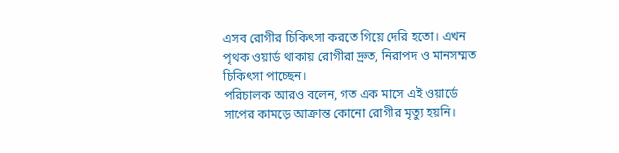এসব রোগীর চিকিৎসা করতে গিয়ে দেরি হতো। এখন পৃথক ওয়ার্ড থাকায় রোগীরা দ্রুত, নিরাপদ ও মানসম্মত চিকিৎসা পাচ্ছেন।
পরিচালক আরও বলেন, গত এক মাসে এই ওয়ার্ডে সাপের কামড়ে আক্রান্ত কোনো রোগীর মৃত্যু হয়নি।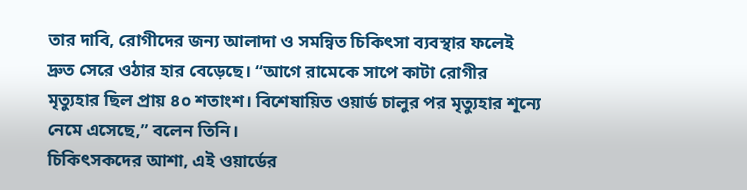তার দাবি, রোগীদের জন্য আলাদা ও সমন্বিত চিকিৎসা ব্যবস্থার ফলেই দ্রুত সেরে ওঠার হার বেড়েছে। “আগে রামেকে সাপে কাটা রোগীর মৃত্যুহার ছিল প্রায় ৪০ শতাংশ। বিশেষায়িত ওয়ার্ড চালুর পর মৃত্যুহার শূন্যে নেমে এসেছে,” বলেন তিনি।
চিকিৎসকদের আশা, এই ওয়ার্ডের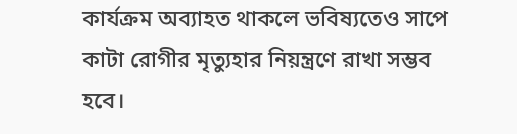কার্যক্রম অব্যাহত থাকলে ভবিষ্যতেও সাপে কাটা রোগীর মৃত্যুহার নিয়ন্ত্রণে রাখা সম্ভব হবে।